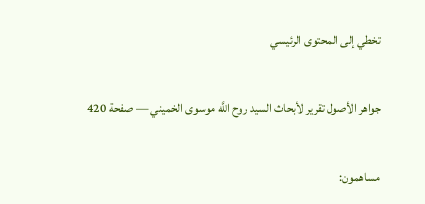تخطي إلى المحتوى الرئيسي

جواهر الأصول تقرير لأبحاث السيد روح اللَّه موسوى الخميني — صفحة 420

مساهمون: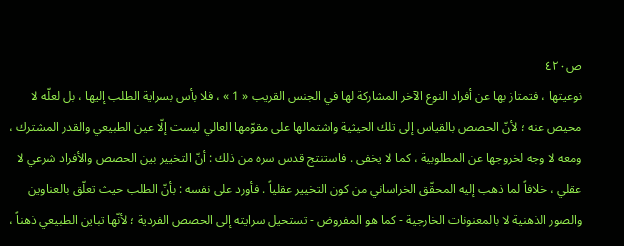ص٤٢٠
نوعيتها ، فتمتاز بها عن أفراد النوع الآخر المشاركة لها في الجنس القريب « 1 » ، فلا بأس بسراية الطلب إليها ، بل لعلّه لا محيص عنه ؛ لأنّ الحصص بالقياس إلى تلك الحيثية واشتمالها على مقوّمها العالي ليست إلّا عين الطبيعي والقدر المشترك ، ومعه لا وجه لخروجها عن المطلوبية ، كما لا يخفى . فاستنتج قدس سره من ذلك : أنّ التخيير بين الحصص والأفراد شرعي لا عقلي ، خلافاً لما ذهب إليه المحقّق الخراساني من كون التخيير عقلياً . فأورد على نفسه : بأنّ الطلب حيث تعلّق بالعناوين والصور الذهنية لا بالمعنونات الخارجية - كما هو المفروض - تستحيل سرايته إلى الحصص الفردية ؛ لأنّها تباين الطبيعي ذهناً ،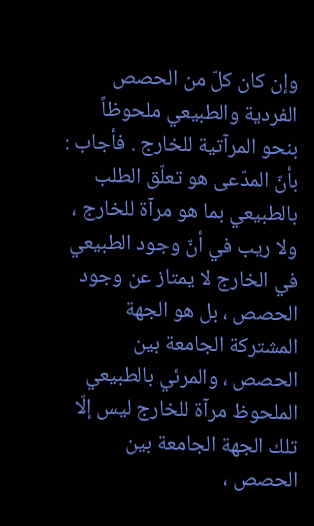وإن كان كلّ من الحصص الفردية والطبيعي ملحوظاً بنحو المرآتية للخارج . فأجاب : بأنّ المدّعى هو تعلّق الطلب بالطبيعي بما هو مرآة للخارج ، ولا ريب في أنّ وجود الطبيعي في الخارج لا يمتاز عن وجود الحصص ، بل هو الجهة المشتركة الجامعة بين الحصص ، والمرئي بالطبيعي الملحوظ مرآة للخارج ليس إلّا تلك الجهة الجامعة بين الحصص ،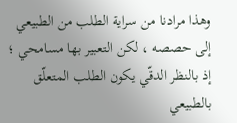وهذا مرادنا من سراية الطلب من الطبيعي إلى حصصه ، لكن التعبير بها مسامحي ؛ إذ بالنظر الدقّي يكون الطلب المتعلّق بالطبيعي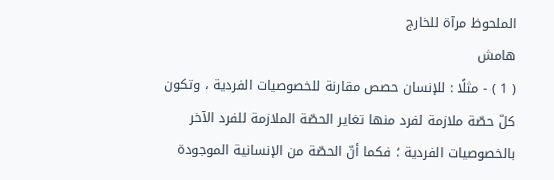الملحوظ مرآة للخارج
هامش
( 1 ) - مثلًا : للإنسان حصص مقارنة للخصوصيات الفردية ، وتكون كلّ حصّة ملازمة لفرد منها تغاير الحصّة الملازمة للفرد الآخر بالخصوصيات الفردية ؛ فكما أنّ الحصّة من الإنسانية الموجودة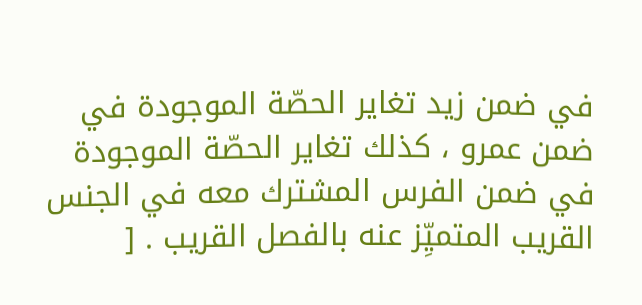في ضمن زيد تغاير الحصّة الموجودة في ضمن عمرو ، كذلك تغاير الحصّة الموجودة في ضمن الفرس المشترك معه في الجنس القريب المتميِّز عنه بالفصل القريب . [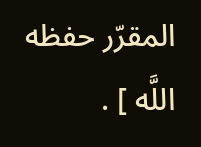المقرّر حفظه اللَّه ] .